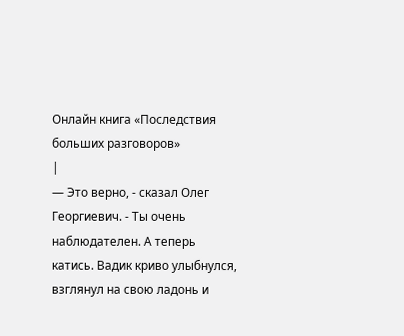Онлайн книга «Последствия больших разговоров»
|
— Это верно, - сказал Олег Георгиевич. - Ты очень наблюдателен. А теперь катись. Вадик криво улыбнулся, взглянул на свою ладонь и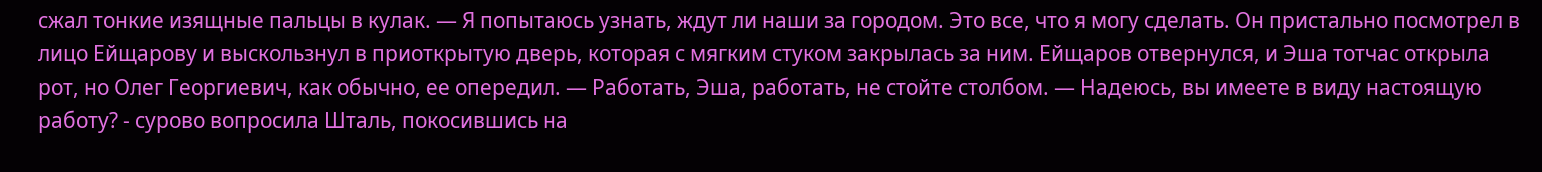сжал тонкие изящные пальцы в кулак. — Я попытаюсь узнать, ждут ли наши за городом. Это все, что я могу сделать. Он пристально посмотрел в лицо Ейщарову и выскользнул в приоткрытую дверь, которая с мягким стуком закрылась за ним. Ейщаров отвернулся, и Эша тотчас открыла рот, но Олег Георгиевич, как обычно, ее опередил. — Работать, Эша, работать, не стойте столбом. — Надеюсь, вы имеете в виду настоящую работу? - сурово вопросила Шталь, покосившись на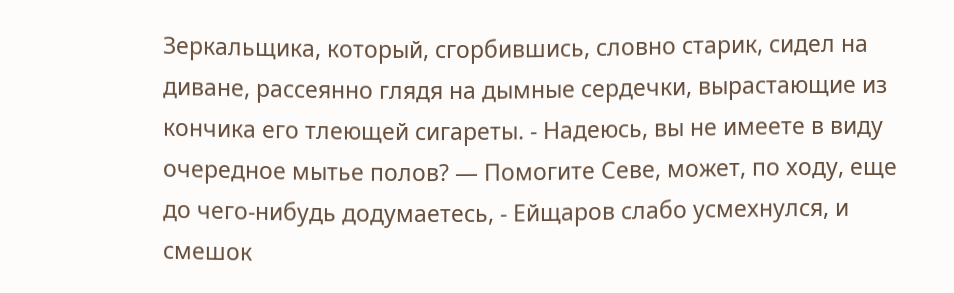Зеркальщика, который, сгорбившись, словно старик, сидел на диване, рассеянно глядя на дымные сердечки, вырастающие из кончика его тлеющей сигареты. - Надеюсь, вы не имеете в виду очередное мытье полов? — Помогите Севе, может, по ходу, еще до чего-нибудь додумаетесь, - Ейщаров слабо усмехнулся, и смешок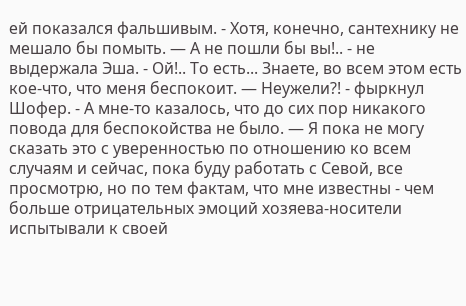ей показался фальшивым. - Хотя, конечно, сантехнику не мешало бы помыть. — А не пошли бы вы!.. - не выдержала Эша. - Ой!.. То есть... Знаете, во всем этом есть кое-что, что меня беспокоит. — Неужели?! - фыркнул Шофер. - А мне-то казалось, что до сих пор никакого повода для беспокойства не было. — Я пока не могу сказать это с уверенностью по отношению ко всем случаям и сейчас, пока буду работать с Севой, все просмотрю, но по тем фактам, что мне известны - чем больше отрицательных эмоций хозяева-носители испытывали к своей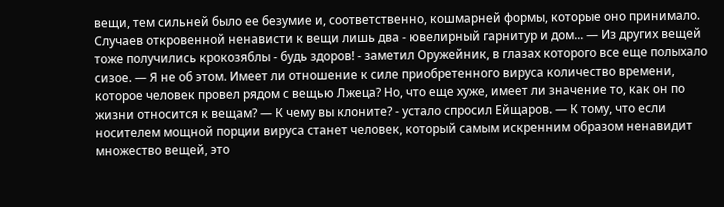вещи, тем сильней было ее безумие и, соответственно, кошмарней формы, которые оно принимало. Случаев откровенной ненависти к вещи лишь два - ювелирный гарнитур и дом... — Из других вещей тоже получились крокозяблы - будь здоров! - заметил Оружейник, в глазах которого все еще полыхало сизое. — Я не об этом. Имеет ли отношение к силе приобретенного вируса количество времени, которое человек провел рядом с вещью Лжеца? Но, что еще хуже, имеет ли значение то, как он по жизни относится к вещам? — К чему вы клоните? - устало спросил Ейщаров. — К тому, что если носителем мощной порции вируса станет человек, который самым искренним образом ненавидит множество вещей, это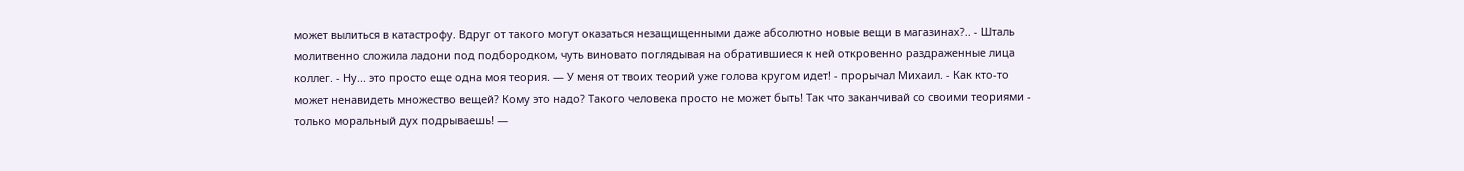может вылиться в катастрофу. Вдруг от такого могут оказаться незащищенными даже абсолютно новые вещи в магазинах?.. - Шталь молитвенно сложила ладони под подбородком, чуть виновато поглядывая на обратившиеся к ней откровенно раздраженные лица коллег. - Ну... это просто еще одна моя теория. — У меня от твоих теорий уже голова кругом идет! - прорычал Михаил. - Как кто-то может ненавидеть множество вещей? Кому это надо? Такого человека просто не может быть! Так что заканчивай со своими теориями - только моральный дух подрываешь! —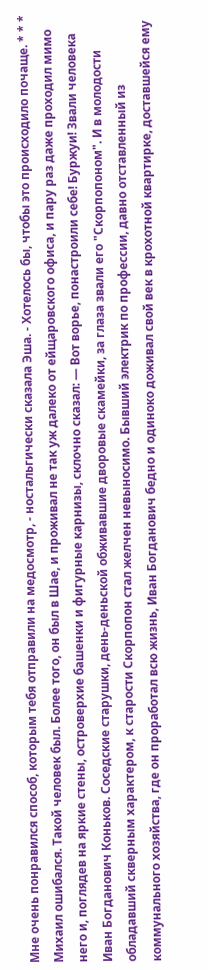Мне очень понравился способ, которым тебя отправили на медосмотр, - ностальгически сказала Эша. - Хотелось бы, чтобы это происходило почаще. * * * Михаил ошибался. Такой человек был. Более того, он был в Шае, и проживал не так уж далеко от ейщаровского офиса, и пару раз даже проходил мимо него и, поглядев на яркие стены, островерхие башенки и фигурные карнизы, склочно сказал: — Вот ворье, понастроили себе! Буржуи! Звали человека Иван Богданович Коньков. Соседские старушки, день-деньской обживавшие дворовые скамейки, за глаза звали его "Скорпопоном". И в молодости обладавший скверным характером, к старости Скорпопон стал желчен невыносимо. Бывший электрик по профессии, давно отставленный из коммунального хозяйства, где он проработал всю жизнь, Иван Богданович бедно и одиноко доживал свой век в крохотной квартирке, доставшейся ему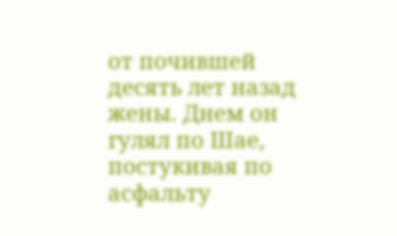от почившей десять лет назад жены. Днем он гулял по Шае, постукивая по асфальту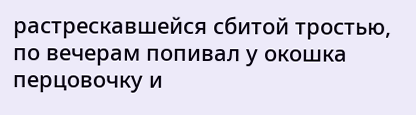растрескавшейся сбитой тростью, по вечерам попивал у окошка перцовочку и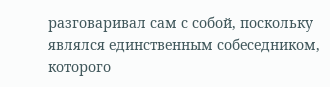разговаривал сам с собой, поскольку являлся единственным собеседником, которого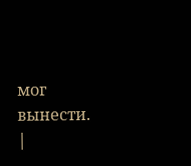мог вынести. |